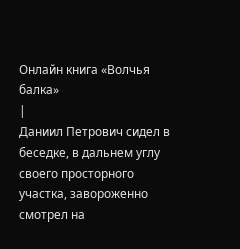Онлайн книга «Волчья балка»
|
Даниил Петрович сидел в беседке, в дальнем углу своего просторного участка, завороженно смотрел на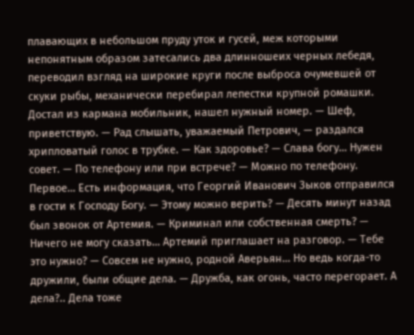плавающих в небольшом пруду уток и гусей, меж которыми непонятным образом затесались два длинношеих черных лебедя, переводил взгляд на широкие круги после выброса очумевшей от скуки рыбы, механически перебирал лепестки крупной ромашки. Достал из кармана мобильник, нашел нужный номер. — Шеф, приветствую. — Рад слышать, уважаемый Петрович, — раздался хрипловатый голос в трубке. — Как здоровье? — Слава богу… Нужен совет. — По телефону или при встрече? — Можно по телефону. Первое… Есть информация, что Георгий Иванович Зыков отправился в гости к Господу Богу. — Этому можно верить? — Десять минут назад был звонок от Артемия. — Криминал или собственная смерть? — Ничего не могу сказать… Артемий приглашает на разговор. — Тебе это нужно? — Совсем не нужно, родной Аверьян… Но ведь когда-то дружили, были общие дела. — Дружба, как огонь, часто перегорает. А дела?.. Дела тоже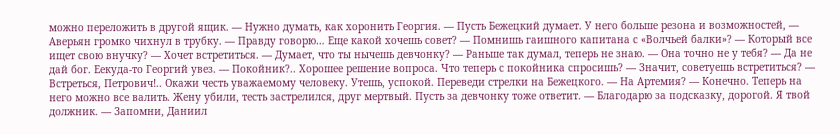можно переложить в другой ящик. — Нужно думать, как хоронить Георгия. — Пусть Бежецкий думает. У него больше резона и возможностей, — Аверьян громко чихнул в трубку. — Правду говорю… Еще какой хочешь совет? — Помнишь гаишного капитана с «Волчьей балки»? — Который все ищет свою внучку? — Хочет встретиться. — Думает, что ты нычешь девчонку? — Раньше так думал, теперь не знаю. — Она точно не у тебя? — Да не дай бог. Еекуда-то Георгий увез. — Покойник?.. Хорошее решение вопроса. Что теперь с покойника спросишь? — Значит, советуешь встретиться? — Встреться, Петрович!.. Окажи честь уважаемому человеку. Утешь, успокой. Переведи стрелки на Бежецкого. — На Артемия? — Конечно. Теперь на него можно все валить. Жену убили, тесть застрелился, друг мертвый. Пусть за девчонку тоже ответит. — Благодарю за подсказку, дорогой. Я твой должник. — Запомни, Даниил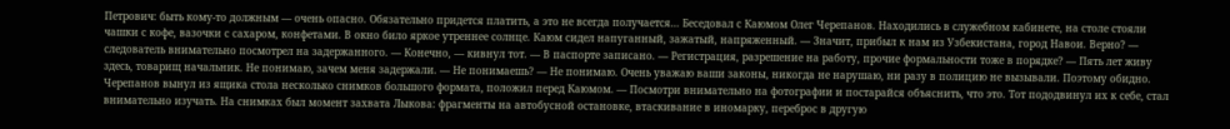Петрович: быть кому-то должным — очень опасно. Обязательно придется платить, а это не всегда получается… Беседовал с Каюмом Олег Черепанов. Находились в служебном кабинете, на столе стояли чашки с кофе, вазочки с сахаром, конфетами. В окно било яркое утреннее солнце. Каюм сидел напуганный, зажатый, напряженный. — Значит, прибыл к нам из Узбекистана, город Навои. Верно? — следователь внимательно посмотрел на задержанного. — Конечно, — кивнул тот. — В паспорте записано. — Регистрация, разрешение на работу, прочие формальности тоже в порядке? — Пять лет живу здесь, товарищ начальник. Не понимаю, зачем меня задержали. — Не понимаешь? — Не понимаю. Очень уважаю ваши законы, никогда не нарушаю, ни разу в полицию не вызывали. Поэтому обидно. Черепанов вынул из ящика стола несколько снимков большого формата, положил перед Каюмом. — Посмотри внимательно на фотографии и постарайся объяснить, что это. Тот пододвинул их к себе, стал внимательно изучать. На снимках был момент захвата Лыкова: фрагменты на автобусной остановке, втаскивание в иномарку, переброс в другую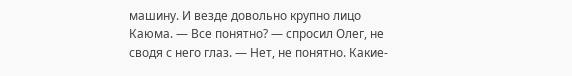машину. И везде довольно крупно лицо Каюма. — Все понятно? — спросил Олег, не сводя с него глаз. — Нет, не понятно. Какие-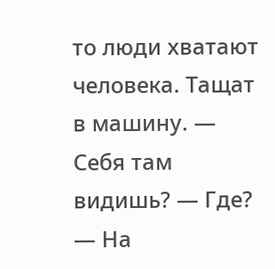то люди хватают человека. Тащат в машину. — Себя там видишь? — Где? — На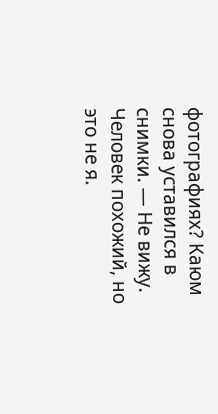фотографиях? Каюм снова уставился в снимки. — Не вижу. Человек похожий, но это не я.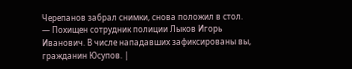Черепанов забрал снимки, снова положил в стол. — Похищен сотрудник полиции Лыков Игорь Иванович. В числе нападавших зафиксированы вы, гражданин Юсупов. |